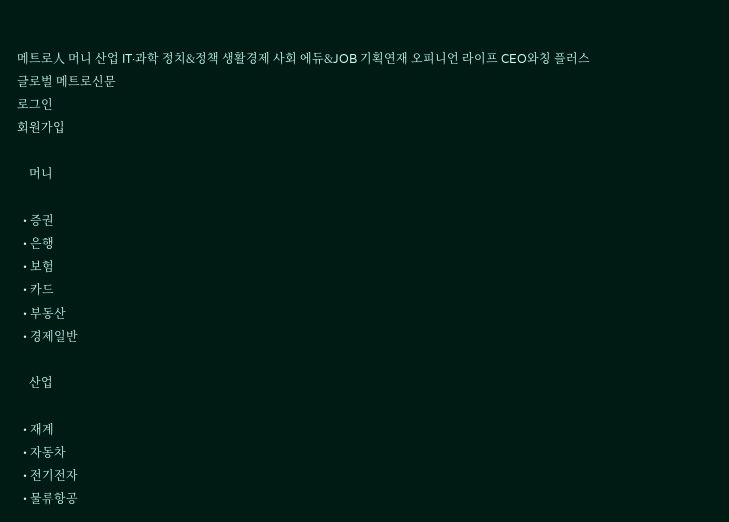메트로人 머니 산업 IT·과학 정치&정책 생활경제 사회 에듀&JOB 기획연재 오피니언 라이프 CEO와칭 플러스
글로벌 메트로신문
로그인
회원가입

    머니

  • 증권
  • 은행
  • 보험
  • 카드
  • 부동산
  • 경제일반

    산업

  • 재계
  • 자동차
  • 전기전자
  • 물류항공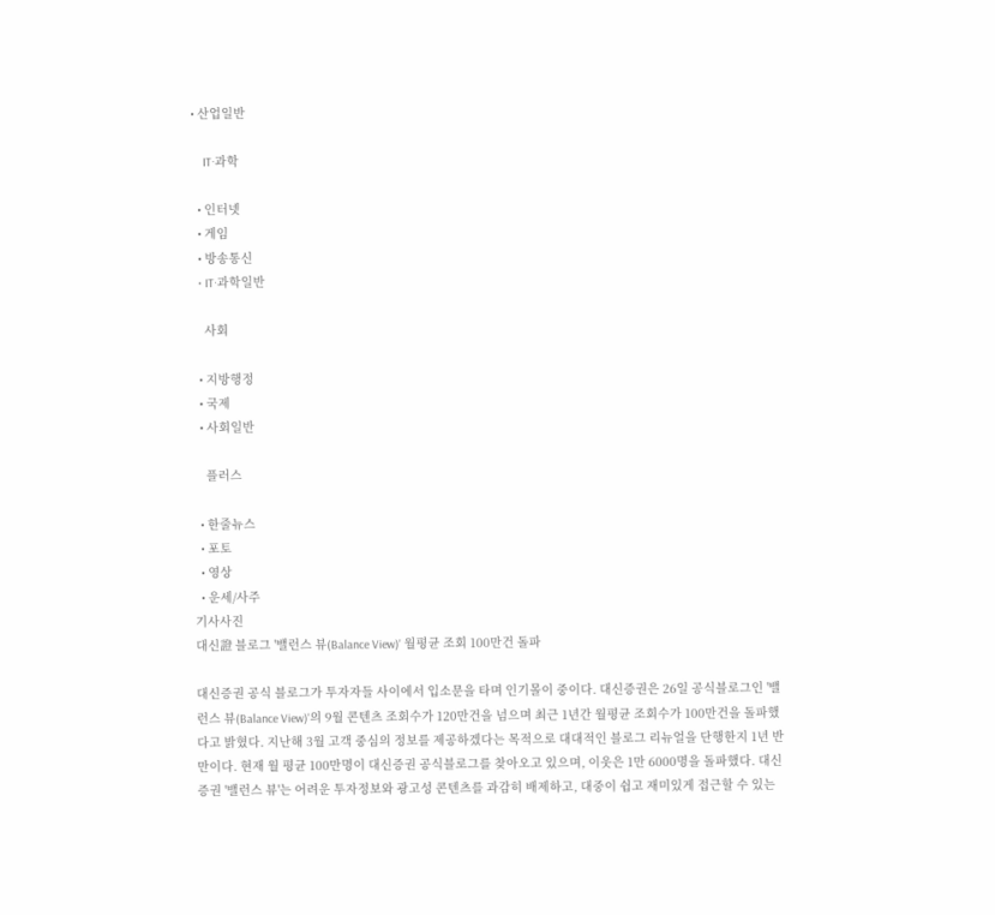• 산업일반

    IT·과학

  • 인터넷
  • 게임
  • 방송통신
  • IT·과학일반

    사회

  • 지방행정
  • 국제
  • 사회일반

    플러스

  • 한줄뉴스
  • 포토
  • 영상
  • 운세/사주
기사사진
대신證 블로그 '밸런스 뷰(Balance View)' 월평균 조회 100만건 돌파

대신증권 공식 블로그가 투자자들 사이에서 입소문을 타며 인기몰이 중이다. 대신증권은 26일 공식블로그인 '밸런스 뷰(Balance View)'의 9월 콘텐츠 조회수가 120만건을 넘으며 최근 1년간 월평균 조회수가 100만건을 돌파했다고 밝혔다. 지난해 3월 고객 중심의 정보를 제공하겠다는 목적으로 대대적인 블로그 리뉴얼을 단행한지 1년 반만이다. 현재 월 평균 100만명이 대신증권 공식블로그를 찾아오고 있으며, 이웃은 1만 6000명을 돌파했다. 대신증권 '밸런스 뷰'는 어려운 투자정보와 광고성 콘텐츠를 과감히 배제하고, 대중이 쉽고 재미있게 접근할 수 있는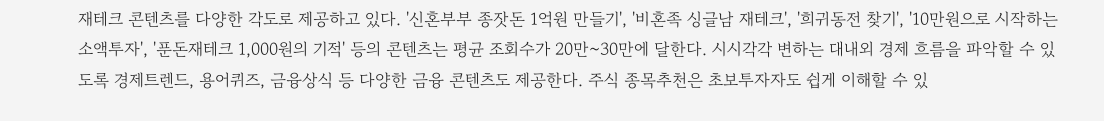재테크 콘텐츠를 다양한 각도로 제공하고 있다. '신혼부부 종잣돈 1억원 만들기', '비혼족 싱글남 재테크', '희귀동전 찾기', '10만원으로 시작하는 소액투자', '푼돈재테크 1,000원의 기적' 등의 콘텐츠는 평균 조회수가 20만~30만에 달한다. 시시각각 변하는 대내외 경제 흐름을 파악할 수 있도록 경제트렌드, 용어퀴즈, 금융상식 등 다양한 금융 콘텐츠도 제공한다. 주식 종목추천은 초보투자자도 쉽게 이해할 수 있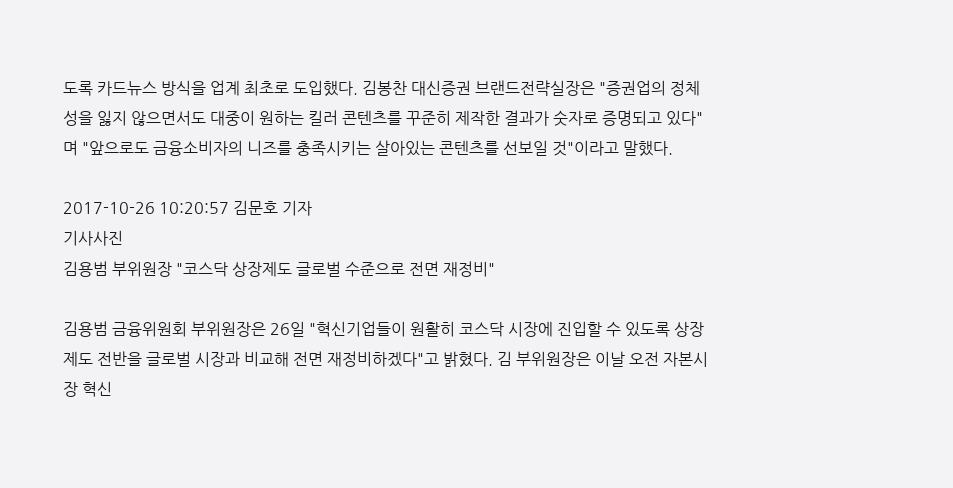도록 카드뉴스 방식을 업계 최초로 도입했다. 김봉찬 대신증권 브랜드전략실장은 "증권업의 정체성을 잃지 않으면서도 대중이 원하는 킬러 콘텐츠를 꾸준히 제작한 결과가 숫자로 증명되고 있다"며 "앞으로도 금융소비자의 니즈를 충족시키는 살아있는 콘텐츠를 선보일 것"이라고 말했다.

2017-10-26 10:20:57 김문호 기자
기사사진
김용범 부위원장 "코스닥 상장제도 글로벌 수준으로 전면 재정비"

김용범 금융위원회 부위원장은 26일 "혁신기업들이 원활히 코스닥 시장에 진입할 수 있도록 상장제도 전반을 글로벌 시장과 비교해 전면 재정비하겠다"고 밝혔다. 김 부위원장은 이날 오전 자본시장 혁신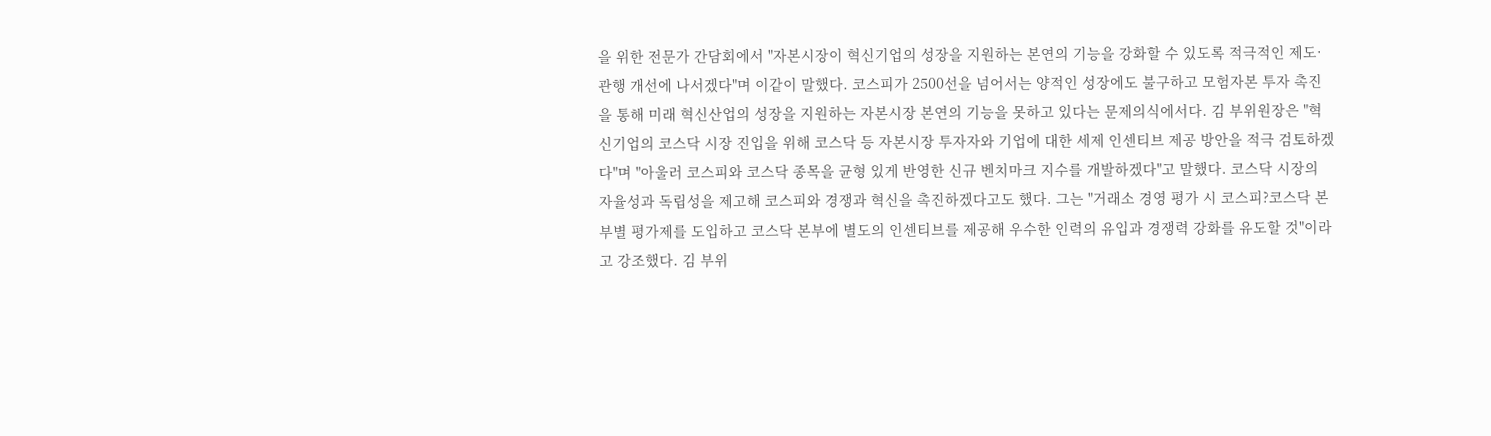을 위한 전문가 간담회에서 "자본시장이 혁신기업의 성장을 지원하는 본연의 기능을 강화할 수 있도록 적극적인 제도·관행 개선에 나서겠다"며 이같이 말했다. 코스피가 2500선을 넘어서는 양적인 성장에도 불구하고 모험자본 투자 촉진을 통해 미래 혁신산업의 성장을 지원하는 자본시장 본연의 기능을 못하고 있다는 문제의식에서다. 김 부위원장은 "혁신기업의 코스닥 시장 진입을 위해 코스닥 등 자본시장 투자자와 기업에 대한 세제 인센티브 제공 방안을 적극 검토하겠다"며 "아울러 코스피와 코스닥 종목을 균형 있게 반영한 신규 벤치마크 지수를 개발하겠다"고 말했다. 코스닥 시장의 자율성과 독립성을 제고해 코스피와 경쟁과 혁신을 촉진하겠다고도 했다. 그는 "거래소 경영 평가 시 코스피?코스닥 본부별 평가제를 도입하고 코스닥 본부에 별도의 인센티브를 제공해 우수한 인력의 유입과 경쟁력 강화를 유도할 것"이라고 강조했다. 김 부위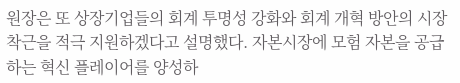원장은 또 상장기업들의 회계 투명성 강화와 회계 개혁 방안의 시장 착근을 적극 지원하겠다고 설명했다. 자본시장에 모험 자본을 공급하는 혁신 플레이어를 양성하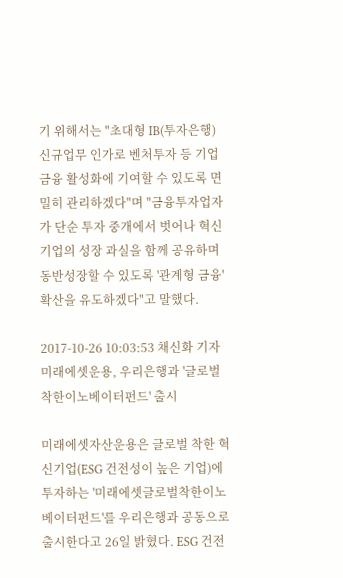기 위해서는 "초대형 IB(투자은행) 신규업무 인가로 벤처투자 등 기업금융 활성화에 기여할 수 있도록 면밀히 관리하겠다"며 "금융투자업자가 단순 투자 중개에서 벗어나 혁신기업의 성장 과실을 함께 공유하며 동반성장할 수 있도록 '관계형 금융' 확산을 유도하겠다"고 말했다.

2017-10-26 10:03:53 채신화 기자
미래에셋운용, 우리은행과 '글로벌착한이노베이터펀드' 출시

미래에셋자산운용은 글로벌 착한 혁신기업(ESG 건전성이 높은 기업)에 투자하는 '미래에셋글로벌착한이노베이터펀드'를 우리은행과 공동으로 출시한다고 26일 밝혔다. ESG 건전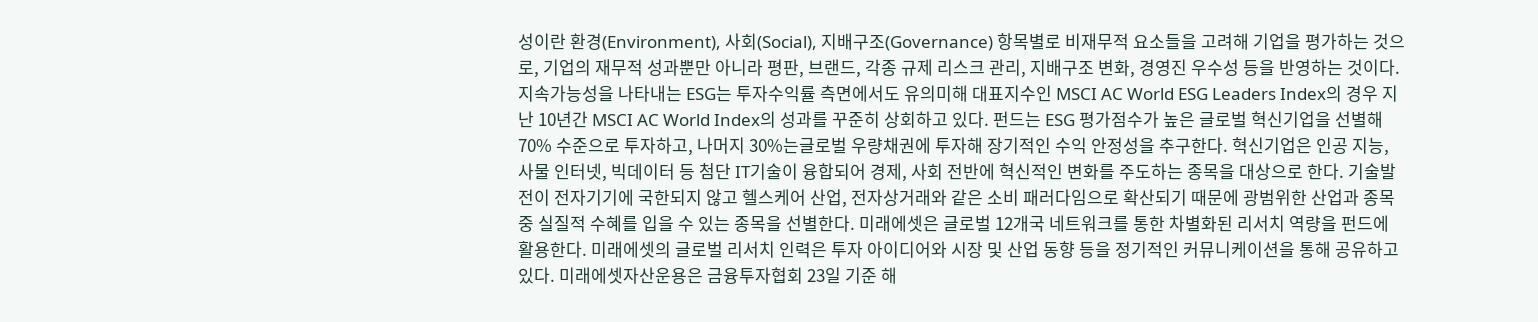성이란 환경(Environment), 사회(Social), 지배구조(Governance) 항목별로 비재무적 요소들을 고려해 기업을 평가하는 것으로, 기업의 재무적 성과뿐만 아니라 평판, 브랜드, 각종 규제 리스크 관리, 지배구조 변화, 경영진 우수성 등을 반영하는 것이다. 지속가능성을 나타내는 ESG는 투자수익률 측면에서도 유의미해 대표지수인 MSCI AC World ESG Leaders Index의 경우 지난 10년간 MSCI AC World Index의 성과를 꾸준히 상회하고 있다. 펀드는 ESG 평가점수가 높은 글로벌 혁신기업을 선별해 70% 수준으로 투자하고, 나머지 30%는글로벌 우량채권에 투자해 장기적인 수익 안정성을 추구한다. 혁신기업은 인공 지능, 사물 인터넷, 빅데이터 등 첨단 IT기술이 융합되어 경제, 사회 전반에 혁신적인 변화를 주도하는 종목을 대상으로 한다. 기술발전이 전자기기에 국한되지 않고 헬스케어 산업, 전자상거래와 같은 소비 패러다임으로 확산되기 때문에 광범위한 산업과 종목 중 실질적 수혜를 입을 수 있는 종목을 선별한다. 미래에셋은 글로벌 12개국 네트워크를 통한 차별화된 리서치 역량을 펀드에 활용한다. 미래에셋의 글로벌 리서치 인력은 투자 아이디어와 시장 및 산업 동향 등을 정기적인 커뮤니케이션을 통해 공유하고 있다. 미래에셋자산운용은 금융투자협회 23일 기준 해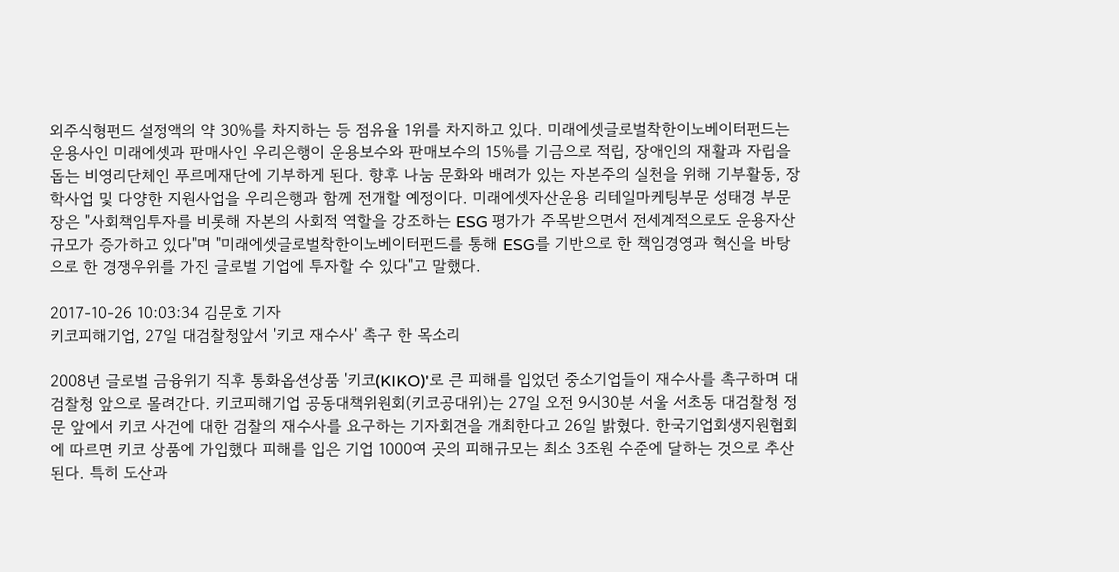외주식형펀드 설정액의 약 30%를 차지하는 등 점유율 1위를 차지하고 있다. 미래에셋글로벌착한이노베이터펀드는 운용사인 미래에셋과 판매사인 우리은행이 운용보수와 판매보수의 15%를 기금으로 적립, 장애인의 재활과 자립을 돕는 비영리단체인 푸르메재단에 기부하게 된다. 향후 나눔 문화와 배려가 있는 자본주의 실천을 위해 기부활동, 장학사업 및 다양한 지원사업을 우리은행과 함께 전개할 예정이다. 미래에셋자산운용 리테일마케팅부문 성태경 부문장은 "사회책임투자를 비롯해 자본의 사회적 역할을 강조하는 ESG 평가가 주목받으면서 전세계적으로도 운용자산 규모가 증가하고 있다"며 "미래에셋글로벌착한이노베이터펀드를 통해 ESG를 기반으로 한 책임경영과 혁신을 바탕으로 한 경쟁우위를 가진 글로벌 기업에 투자할 수 있다"고 말했다.

2017-10-26 10:03:34 김문호 기자
키코피해기업, 27일 대검찰청앞서 '키코 재수사' 촉구 한 목소리

2008년 글로벌 금융위기 직후 통화옵션상품 '키코(KIKO)'로 큰 피해를 입었던 중소기업들이 재수사를 촉구하며 대검찰청 앞으로 몰려간다. 키코피해기업 공동대책위원회(키코공대위)는 27일 오전 9시30분 서울 서초동 대검찰청 정문 앞에서 키코 사건에 대한 검찰의 재수사를 요구하는 기자회견을 개최한다고 26일 밝혔다. 한국기업회생지원협회에 따르면 키코 상품에 가입했다 피해를 입은 기업 1000여 곳의 피해규모는 최소 3조원 수준에 달하는 것으로 추산된다. 특히 도산과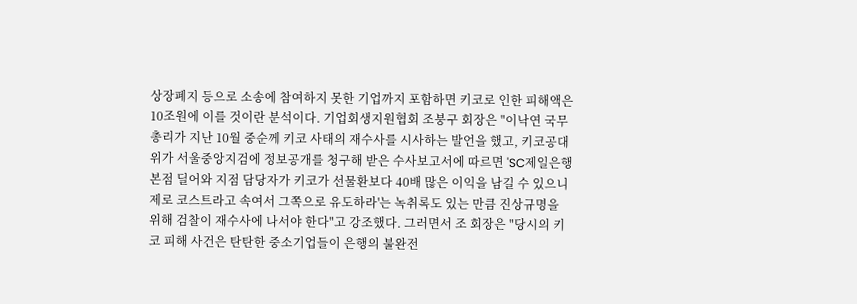상장폐지 등으로 소송에 참여하지 못한 기업까지 포함하면 키코로 인한 피해액은 10조원에 이를 것이란 분석이다. 기업회생지원협회 조붕구 회장은 "이낙연 국무총리가 지난 10월 중순께 키코 사태의 재수사를 시사하는 발언을 했고, 키코공대위가 서울중앙지검에 정보공개를 청구해 받은 수사보고서에 따르면 'SC제일은행 본점 딜어와 지점 담당자가 키코가 선물환보다 40배 많은 이익을 남길 수 있으니 제로 코스트라고 속여서 그쪽으로 유도하라'는 녹취록도 있는 만큼 진상규명을 위해 검찰이 재수사에 나서야 한다"고 강조했다. 그러면서 조 회장은 "당시의 키코 피해 사건은 탄탄한 중소기업들이 은행의 불완전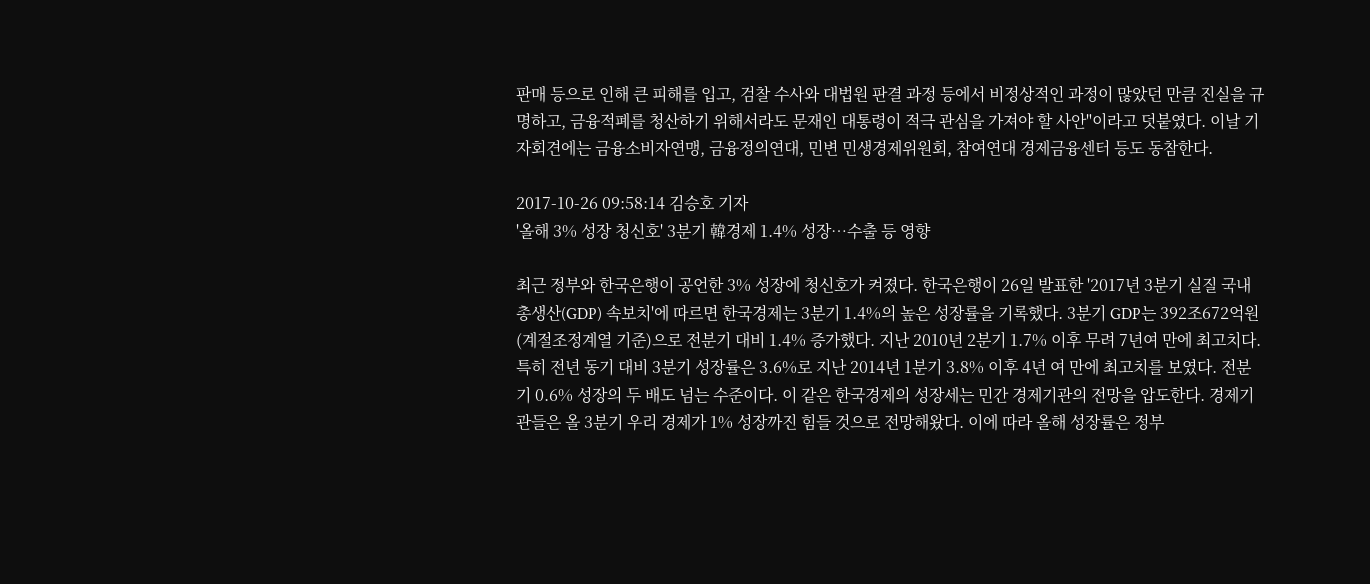판매 등으로 인해 큰 피해를 입고, 검찰 수사와 대법원 판결 과정 등에서 비정상적인 과정이 많았던 만큼 진실을 규명하고, 금융적폐를 청산하기 위해서라도 문재인 대통령이 적극 관심을 가져야 할 사안"이라고 덧붙였다. 이날 기자회견에는 금융소비자연맹, 금융정의연대, 민변 민생경제위원회, 참여연대 경제금융센터 등도 동참한다.

2017-10-26 09:58:14 김승호 기자
'올해 3% 성장 청신호' 3분기 韓경제 1.4% 성장…수출 등 영향

최근 정부와 한국은행이 공언한 3% 성장에 청신호가 켜졌다. 한국은행이 26일 발표한 '2017년 3분기 실질 국내총생산(GDP) 속보치'에 따르면 한국경제는 3분기 1.4%의 높은 성장률을 기록했다. 3분기 GDP는 392조672억원(계절조정계열 기준)으로 전분기 대비 1.4% 증가했다. 지난 2010년 2분기 1.7% 이후 무려 7년여 만에 최고치다. 특히 전년 동기 대비 3분기 성장률은 3.6%로 지난 2014년 1분기 3.8% 이후 4년 여 만에 최고치를 보였다. 전분기 0.6% 성장의 두 배도 넘는 수준이다. 이 같은 한국경제의 성장세는 민간 경제기관의 전망을 압도한다. 경제기관들은 올 3분기 우리 경제가 1% 성장까진 힘들 것으로 전망해왔다. 이에 따라 올해 성장률은 정부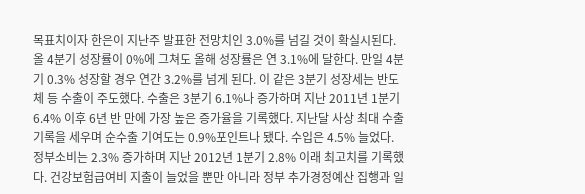목표치이자 한은이 지난주 발표한 전망치인 3.0%를 넘길 것이 확실시된다. 올 4분기 성장률이 0%에 그쳐도 올해 성장률은 연 3.1%에 달한다. 만일 4분기 0.3% 성장할 경우 연간 3.2%를 넘게 된다. 이 같은 3분기 성장세는 반도체 등 수출이 주도했다. 수출은 3분기 6.1%나 증가하며 지난 2011년 1분기 6.4% 이후 6년 반 만에 가장 높은 증가율을 기록했다. 지난달 사상 최대 수출 기록을 세우며 순수출 기여도는 0.9%포인트나 됐다. 수입은 4.5% 늘었다. 정부소비는 2.3% 증가하며 지난 2012년 1분기 2.8% 이래 최고치를 기록했다. 건강보험급여비 지출이 늘었을 뿐만 아니라 정부 추가경정예산 집행과 일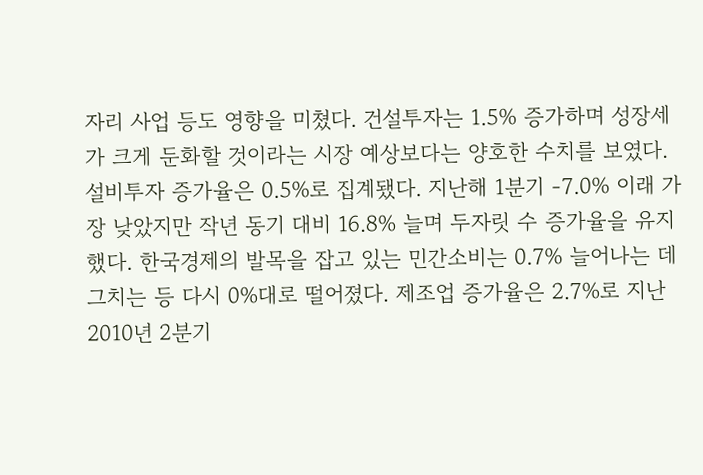자리 사업 등도 영향을 미쳤다. 건설투자는 1.5% 증가하며 성장세가 크게 둔화할 것이라는 시장 예상보다는 양호한 수치를 보였다. 설비투자 증가율은 0.5%로 집계됐다. 지난해 1분기 -7.0% 이래 가장 낮았지만 작년 동기 대비 16.8% 늘며 두자릿 수 증가율을 유지했다. 한국경제의 발목을 잡고 있는 민간소비는 0.7% 늘어나는 데 그치는 등 다시 0%대로 떨어졌다. 제조업 증가율은 2.7%로 지난 2010년 2분기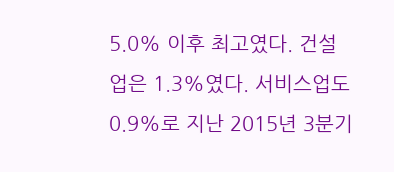5.0% 이후 최고였다. 건설업은 1.3%였다. 서비스업도 0.9%로 지난 2015년 3분기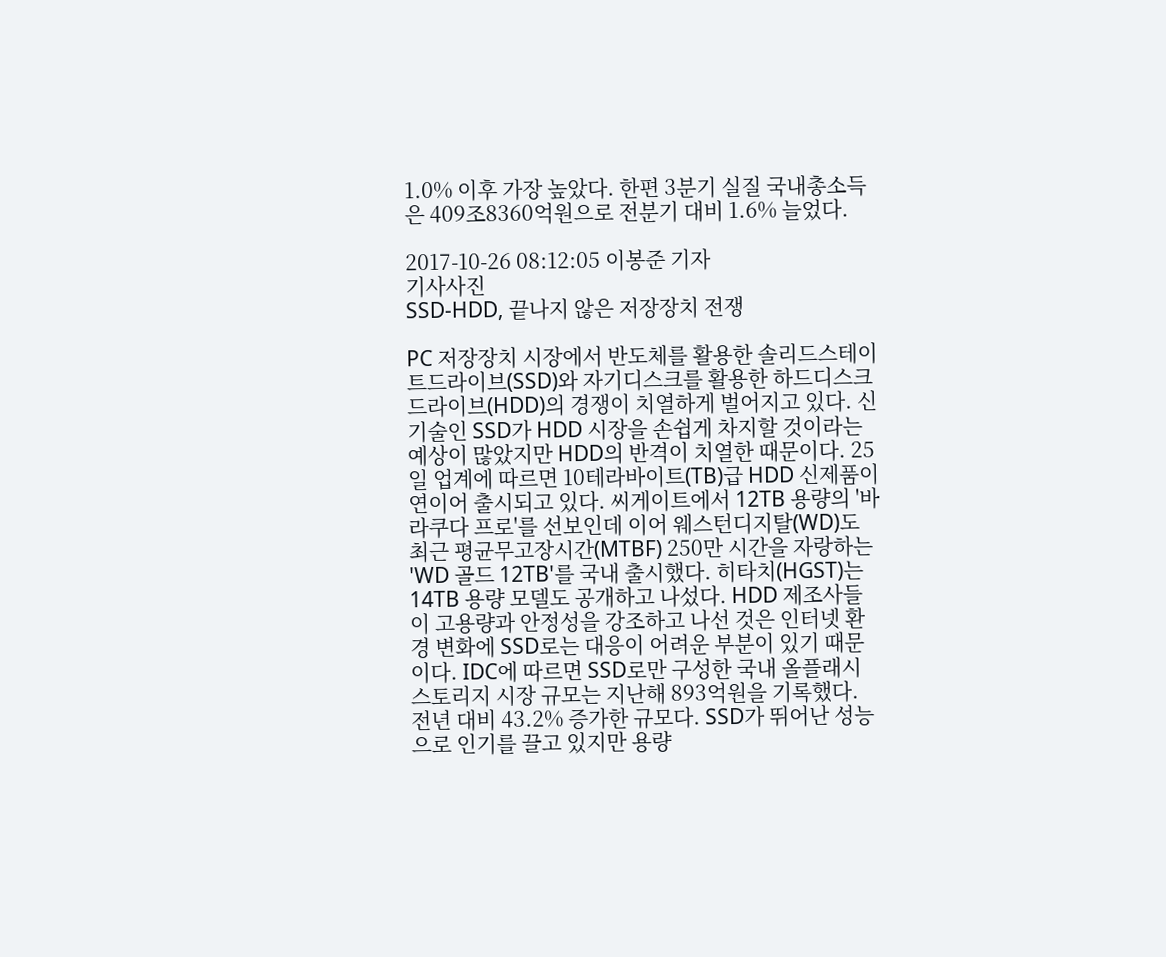1.0% 이후 가장 높았다. 한편 3분기 실질 국내총소득은 409조8360억원으로 전분기 대비 1.6% 늘었다.

2017-10-26 08:12:05 이봉준 기자
기사사진
SSD-HDD, 끝나지 않은 저장장치 전쟁

PC 저장장치 시장에서 반도체를 활용한 솔리드스테이트드라이브(SSD)와 자기디스크를 활용한 하드디스크드라이브(HDD)의 경쟁이 치열하게 벌어지고 있다. 신기술인 SSD가 HDD 시장을 손쉽게 차지할 것이라는 예상이 많았지만 HDD의 반격이 치열한 때문이다. 25일 업계에 따르면 10테라바이트(TB)급 HDD 신제품이 연이어 출시되고 있다. 씨게이트에서 12TB 용량의 '바라쿠다 프로'를 선보인데 이어 웨스턴디지탈(WD)도 최근 평균무고장시간(MTBF) 250만 시간을 자랑하는 'WD 골드 12TB'를 국내 출시했다. 히타치(HGST)는 14TB 용량 모델도 공개하고 나섰다. HDD 제조사들이 고용량과 안정성을 강조하고 나선 것은 인터넷 환경 변화에 SSD로는 대응이 어려운 부분이 있기 때문이다. IDC에 따르면 SSD로만 구성한 국내 올플래시 스토리지 시장 규모는 지난해 893억원을 기록했다. 전년 대비 43.2% 증가한 규모다. SSD가 뛰어난 성능으로 인기를 끌고 있지만 용량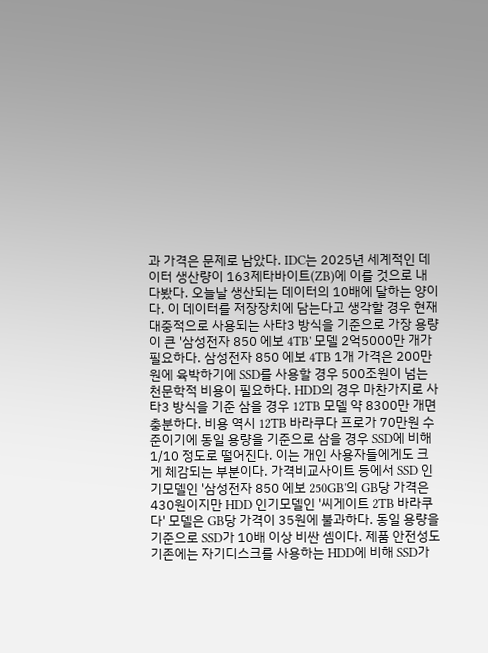과 가격은 문제로 남았다. IDC는 2025년 세계적인 데이터 생산량이 163제타바이트(ZB)에 이를 것으로 내다봤다. 오늘날 생산되는 데이터의 10배에 달하는 양이다. 이 데이터를 저장장치에 담는다고 생각할 경우 현재 대중적으로 사용되는 사타3 방식을 기준으로 가장 용량이 큰 '삼성전자 850 에보 4TB' 모델 2억5000만 개가 필요하다. 삼성전자 850 에보 4TB 1개 가격은 200만원에 육박하기에 SSD를 사용할 경우 500조원이 넘는 천문학적 비용이 필요하다. HDD의 경우 마찬가지로 사타3 방식을 기준 삼을 경우 12TB 모델 약 8300만 개면 충분하다. 비용 역시 12TB 바라쿠다 프로가 70만원 수준이기에 동일 용량을 기준으로 삼을 경우 SSD에 비해 1/10 정도로 떨어진다. 이는 개인 사용자들에게도 크게 체감되는 부분이다. 가격비교사이트 등에서 SSD 인기모델인 '삼성전자 850 에보 250GB'의 GB당 가격은 430원이지만 HDD 인기모델인 '씨게이트 2TB 바라쿠다' 모델은 GB당 가격이 35원에 불과하다. 동일 용량을 기준으로 SSD가 10배 이상 비싼 셈이다. 제품 안전성도 기존에는 자기디스크를 사용하는 HDD에 비해 SSD가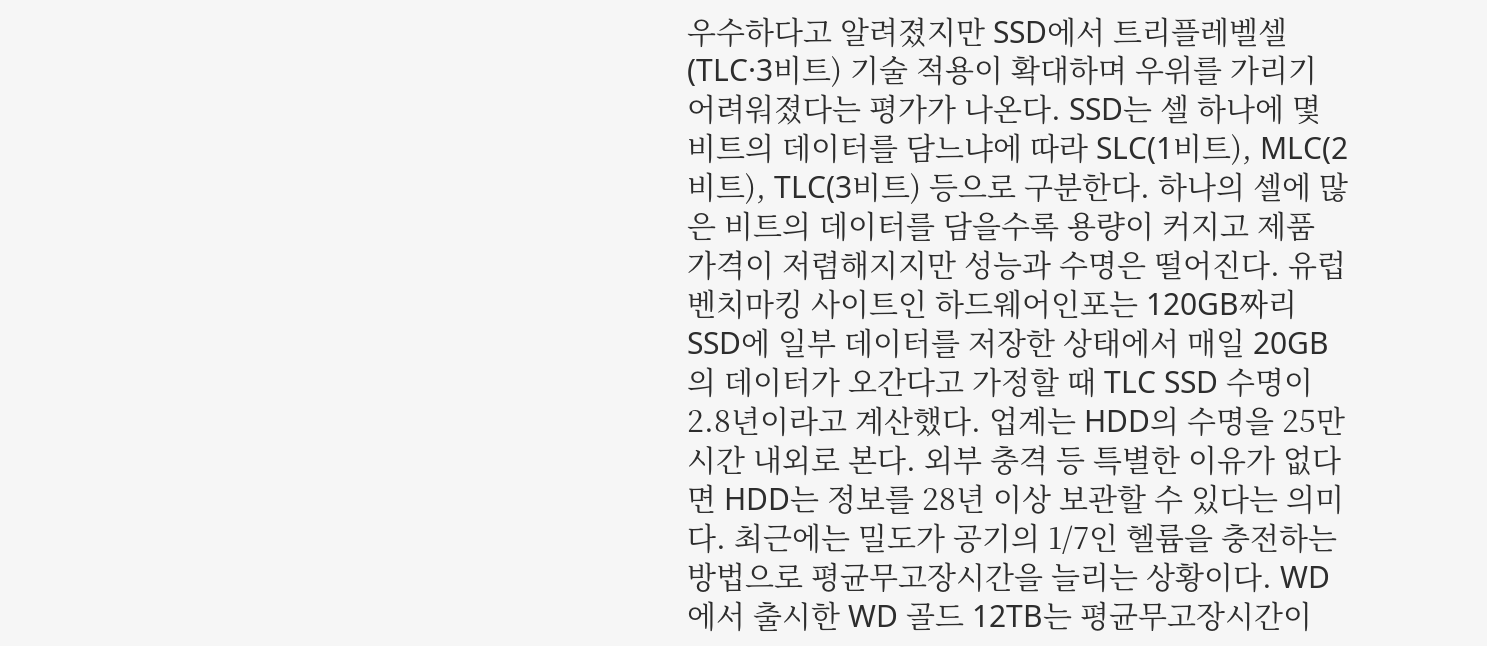우수하다고 알려졌지만 SSD에서 트리플레벨셀(TLC·3비트) 기술 적용이 확대하며 우위를 가리기 어려워졌다는 평가가 나온다. SSD는 셀 하나에 몇 비트의 데이터를 담느냐에 따라 SLC(1비트), MLC(2비트), TLC(3비트) 등으로 구분한다. 하나의 셀에 많은 비트의 데이터를 담을수록 용량이 커지고 제품 가격이 저렴해지지만 성능과 수명은 떨어진다. 유럽 벤치마킹 사이트인 하드웨어인포는 120GB짜리 SSD에 일부 데이터를 저장한 상태에서 매일 20GB의 데이터가 오간다고 가정할 때 TLC SSD 수명이 2.8년이라고 계산했다. 업계는 HDD의 수명을 25만 시간 내외로 본다. 외부 충격 등 특별한 이유가 없다면 HDD는 정보를 28년 이상 보관할 수 있다는 의미다. 최근에는 밀도가 공기의 1/7인 헬륨을 충전하는 방법으로 평균무고장시간을 늘리는 상황이다. WD에서 출시한 WD 골드 12TB는 평균무고장시간이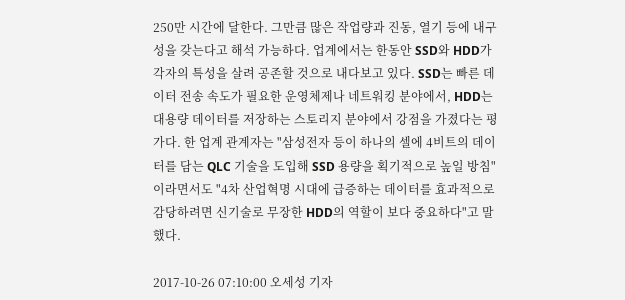250만 시간에 달한다. 그만큼 많은 작업량과 진동, 열기 등에 내구성을 갖는다고 해석 가능하다. 업계에서는 한동안 SSD와 HDD가 각자의 특성을 살려 공존할 것으로 내다보고 있다. SSD는 빠른 데이터 전송 속도가 필요한 운영체제나 네트워킹 분야에서, HDD는 대용량 데이터를 저장하는 스토리지 분야에서 강점을 가졌다는 평가다. 한 업계 관계자는 "삼성전자 등이 하나의 셀에 4비트의 데이터를 담는 QLC 기술을 도입해 SSD 용량을 획기적으로 높일 방침"이라면서도 "4차 산업혁명 시대에 급증하는 데이터를 효과적으로 감당하려면 신기술로 무장한 HDD의 역할이 보다 중요하다"고 말했다.

2017-10-26 07:10:00 오세성 기자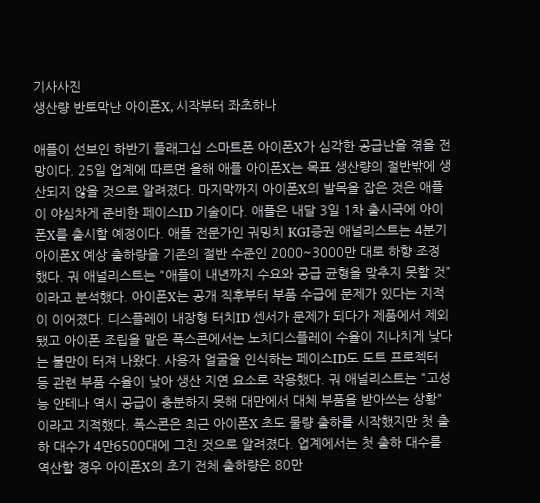기사사진
생산량 반토막난 아이폰X, 시작부터 좌초하나

애플이 선보인 하반기 플래그십 스마트폰 아이폰X가 심각한 공급난을 겪을 전망이다. 25일 업계에 따르면 올해 애플 아이폰X는 목표 생산량의 절반밖에 생산되지 않을 것으로 알려졌다. 마지막까지 아이폰X의 발목을 잡은 것은 애플이 야심차게 준비한 페이스ID 기술이다. 애플은 내달 3일 1차 출시국에 아이폰X를 출시할 예정이다. 애플 전문가인 궈밍치 KGI증권 애널리스트는 4분기 아이폰X 예상 출하량을 기존의 절반 수준인 2000~3000만 대로 하향 조정했다. 궈 애널리스트는 "애플이 내년까지 수요와 공급 균형을 맞추지 못할 것"이라고 분석했다. 아이폰X는 공개 직후부터 부품 수급에 문제가 있다는 지적이 이어졌다. 디스플레이 내장형 터치ID 센서가 문제가 되다가 제품에서 제외됐고 아이폰 조립을 맡은 폭스콘에서는 노치디스플레이 수율이 지나치게 낮다는 불만이 터져 나왔다. 사용자 얼굴을 인식하는 페이스ID도 도트 프로젝터 등 관련 부품 수율이 낮아 생산 지연 요소로 작용했다. 궈 애널리스트는 "고성능 안테나 역시 공급이 충분하지 못해 대만에서 대체 부품을 받아쓰는 상황"이라고 지적했다. 폭스콘은 최근 아이폰X 초도 물량 출하를 시작했지만 첫 출하 대수가 4만6500대에 그친 것으로 알려졌다. 업계에서는 첫 출하 대수를 역산할 경우 아이폰X의 초기 전체 출하량은 80만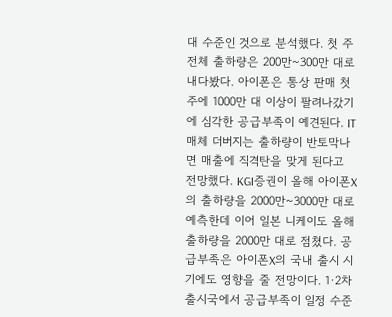대 수준인 것으로 분석했다. 첫 주 전체 출하량은 200만~300만 대로 내다봤다. 아이폰은 통상 판매 첫 주에 1000만 대 이상이 팔려나갔기에 심각한 공급부족이 예견된다. IT 매체 더버지는 출하량이 반토막나면 매출에 직격탄을 맞게 된다고 전망했다. KGI증권이 올해 아이폰X의 출하량을 2000만~3000만 대로 예측한데 이어 일본 니케이도 올해 출하량을 2000만 대로 점쳤다. 공급부족은 아이폰X의 국내 출시 시기에도 영향을 줄 전망이다. 1·2차 출시국에서 공급부족이 일정 수준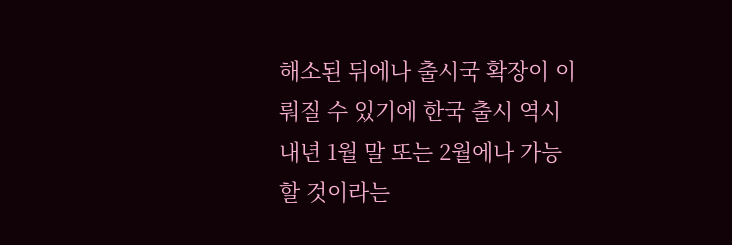해소된 뒤에나 출시국 확장이 이뤄질 수 있기에 한국 출시 역시 내년 1월 말 또는 2월에나 가능할 것이라는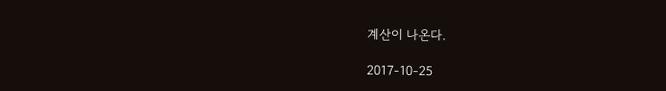계산이 나온다.

2017-10-25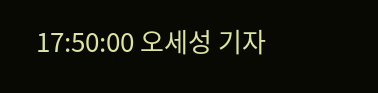17:50:00 오세성 기자